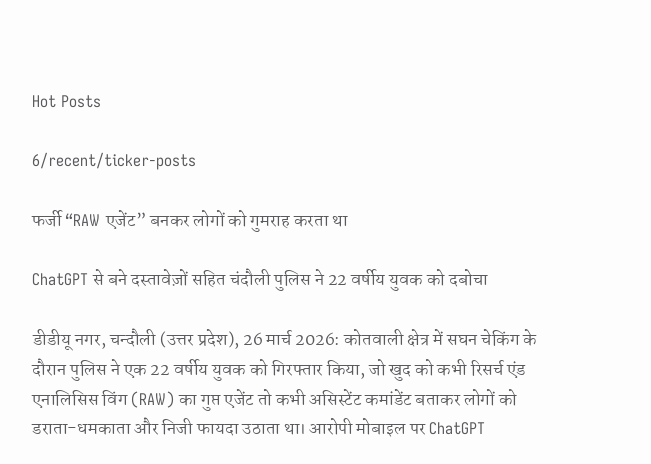Hot Posts

6/recent/ticker-posts

फर्जी “RAW एजेंट” बनकर लोगों को गुमराह करता था

ChatGPT से बने दस्तावेज़ों सहित चंदौली पुलिस ने 22 वर्षीय युवक को दबोचा

डीडीयू नगर, चन्दौली (उत्तर प्रदेश), 26 मार्च 2026: कोतवाली क्षेत्र में सघन चेकिंग के दौरान पुलिस ने एक 22 वर्षीय युवक को गिरफ्तार किया, जो खुद को कभी रिसर्च एंड एनालिसिस विंग (RAW) का गुप्त एजेंट तो कभी असिस्टेंट कमांडेंट बताकर लोगों को डराता-धमकाता और निजी फायदा उठाता था। आरोपी मोबाइल पर ChatGPT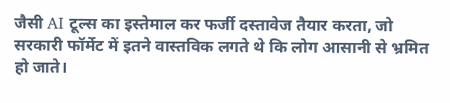जैसी AI टूल्स का इस्तेमाल कर फर्जी दस्तावेज तैयार करता, जो सरकारी फॉर्मेट में इतने वास्तविक लगते थे कि लोग आसानी से भ्रमित हो जाते।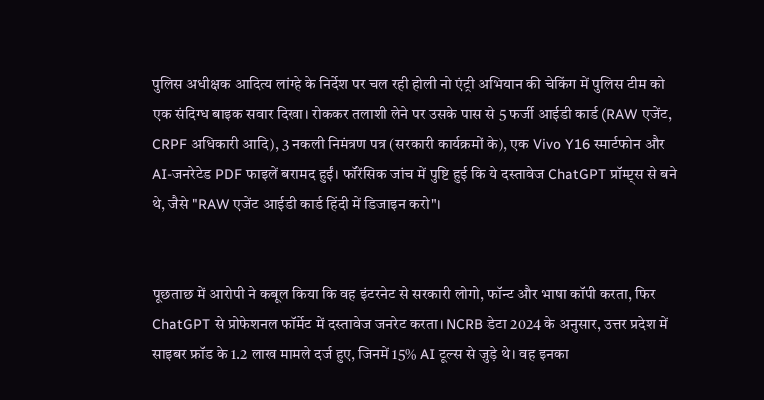पुलिस अधीक्षक आदित्य लांग्हे के निर्देश पर चल रही होली नो एंट्री अभियान की चेकिंग में पुलिस टीम को एक संदिग्ध बाइक सवार दिखा। रोककर तलाशी लेने पर उसके पास से 5 फर्जी आईडी कार्ड (RAW एजेंट, CRPF अधिकारी आदि), 3 नकली निमंत्रण पत्र (सरकारी कार्यक्रमों के), एक Vivo Y16 स्मार्टफोन और AI-जनरेटेड PDF फाइलें बरामद हुईं। फॉरेंसिक जांच में पुष्टि हुई कि ये दस्तावेज ChatGPT प्रॉम्प्ट्स से बने थे, जैसे "RAW एजेंट आईडी कार्ड हिंदी में डिजाइन करो"।


पूछताछ में आरोपी ने कबूल किया कि वह इंटरनेट से सरकारी लोगो, फॉन्ट और भाषा कॉपी करता, फिर ChatGPT से प्रोफेशनल फॉर्मेट में दस्तावेज जनरेट करता। NCRB डेटा 2024 के अनुसार, उत्तर प्रदेश में साइबर फ्रॉड के 1.2 लाख मामले दर्ज हुए, जिनमें 15% AI टूल्स से जुड़े थे। वह इनका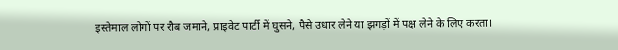इस्तेमाल लोगों पर रौब जमाने, प्राइवेट पार्टी में घुसने, पैसे उधार लेने या झगड़ों में पक्ष लेने के लिए करता।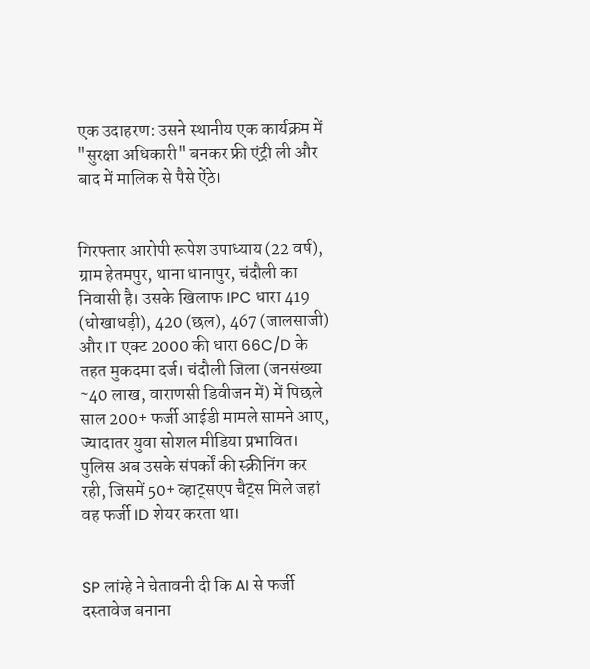एक उदाहरण: उसने स्थानीय एक कार्यक्रम में "सुरक्षा अधिकारी" बनकर फ्री एंट्री ली और बाद में मालिक से पैसे ऐंठे।


गिरफ्तार आरोपी रूपेश उपाध्याय (22 वर्ष), ग्राम हेतमपुर, थाना धानापुर, चंदौली का निवासी है। उसके खिलाफ IPC धारा 419 (धोखाधड़ी), 420 (छल), 467 (जालसाजी) और IT एक्ट 2000 की धारा 66C/D के तहत मुकदमा दर्ज। चंदौली जिला (जनसंख्या ~40 लाख, वाराणसी डिवीजन में) में पिछले साल 200+ फर्जी आईडी मामले सामने आए, ज्यादातर युवा सोशल मीडिया प्रभावित। पुलिस अब उसके संपर्कों की स्क्रीनिंग कर रही, जिसमें 50+ व्हाट्सएप चैट्स मिले जहां वह फर्जी ID शेयर करता था।


SP लांग्हे ने चेतावनी दी कि AI से फर्जी दस्तावेज बनाना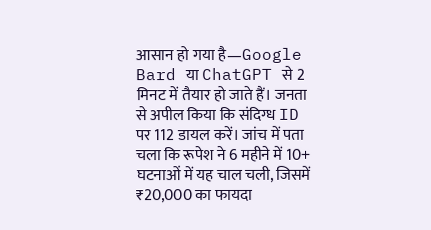आसान हो गया है—Google Bard या ChatGPT से 2 मिनट में तैयार हो जाते हैं। जनता से अपील किया कि संदिग्ध ID पर 112 डायल करें। जांच में पता चला कि रूपेश ने 6 महीने में 10+ घटनाओं में यह चाल चली, जिसमें ₹20,000 का फायदा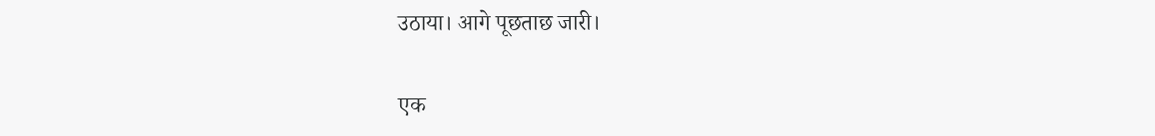उठाया। आगे पूछताछ जारी।

एक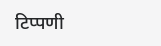टिप्पणी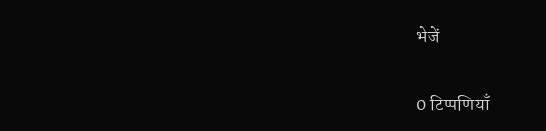भेजें

0 टिप्पणियाँ